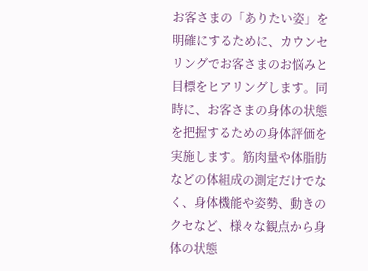お客さまの「ありたい姿」を明確にするために、カウンセリングでお客さまのお悩みと目標をヒアリングします。同時に、お客さまの身体の状態を把握するための身体評価を実施します。筋肉量や体脂肪などの体組成の測定だけでなく、身体機能や姿勢、動きのクセなど、様々な観点から身体の状態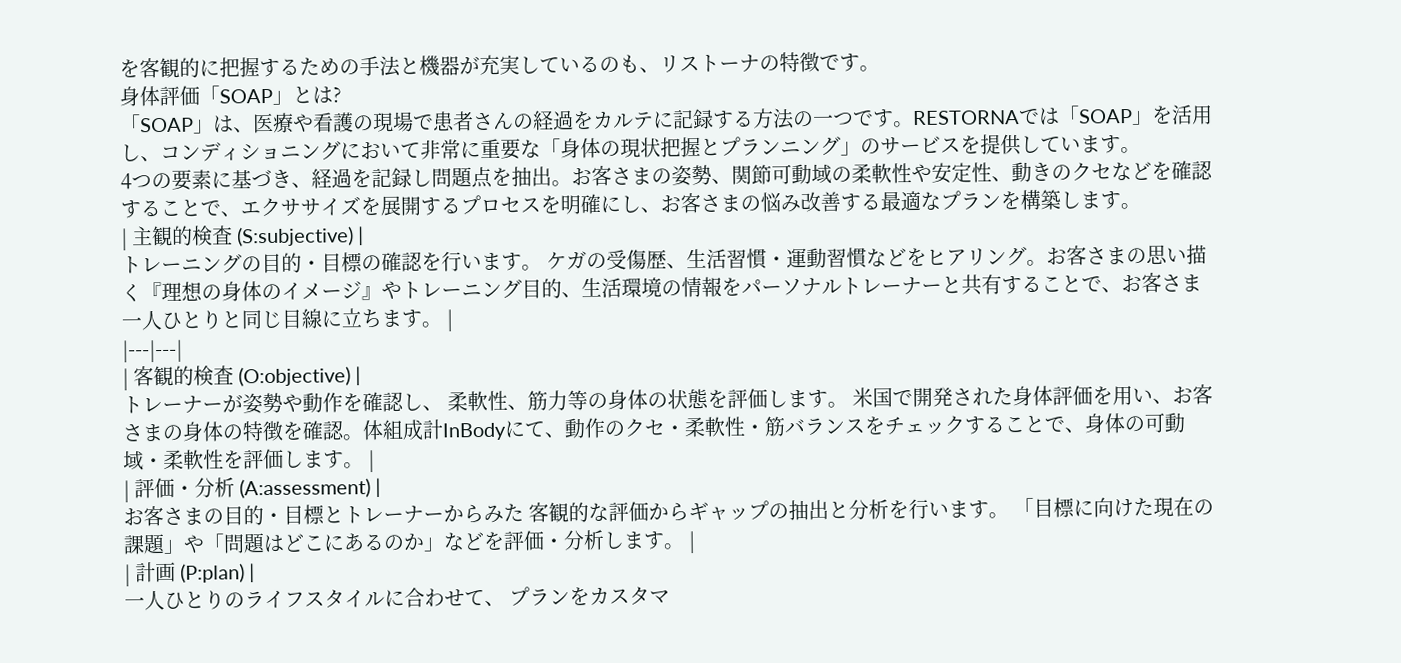を客観的に把握するための手法と機器が充実しているのも、リストーナの特徴です。
身体評価「SOAP」とは?
「SOAP」は、医療や看護の現場で患者さんの経過をカルテに記録する方法の一つです。RESTORNAでは「SOAP」を活用し、コンディショニングにおいて非常に重要な「身体の現状把握とプランニング」のサービスを提供しています。
4つの要素に基づき、経過を記録し問題点を抽出。お客さまの姿勢、関節可動域の柔軟性や安定性、動きのクセなどを確認することで、エクササイズを展開するプロセスを明確にし、お客さまの悩み改善する最適なプランを構築します。
| 主観的検査 (S:subjective) |
トレーニングの目的・目標の確認を行います。 ケガの受傷歴、生活習慣・運動習慣などをヒアリング。お客さまの思い描く『理想の身体のイメージ』やトレーニング目的、生活環境の情報をパーソナルトレーナーと共有することで、お客さま一人ひとりと同じ目線に立ちます。 |
|---|---|
| 客観的検査 (O:objective) |
トレーナーが姿勢や動作を確認し、 柔軟性、筋力等の身体の状態を評価します。 米国で開発された身体評価を用い、お客さまの身体の特徴を確認。体組成計InBodyにて、動作のクセ・柔軟性・筋バランスをチェックすることで、身体の可動域・柔軟性を評価します。 |
| 評価・分析 (A:assessment) |
お客さまの目的・目標とトレーナーからみた 客観的な評価からギャップの抽出と分析を行います。 「目標に向けた現在の課題」や「問題はどこにあるのか」などを評価・分析します。 |
| 計画 (P:plan) |
一人ひとりのライフスタイルに合わせて、 プランをカスタマ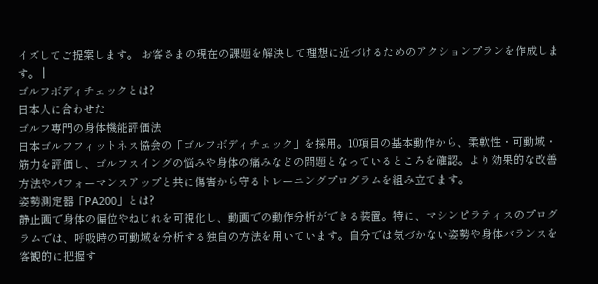イズしてご提案します。 お客さまの現在の課題を解決して理想に近づけるためのアクションプランを作成します。 |
ゴルフボディチェックとは?
日本人に合わせた
ゴルフ専門の身体機能評価法
日本ゴルフフィットネス協会の「ゴルフボディチェック」を採用。10項目の基本動作から、柔軟性・可動域・筋力を評価し、ゴルフスイングの悩みや身体の痛みなどの問題となっているところを確認。より効果的な改善方法やパフォーマンスアップと共に傷害から守るトレーニングプログラムを組み立てます。
姿勢測定器「PA200」とは?
静止画で身体の偏位やねじれを可視化し、動画での動作分析ができる装置。特に、マシンピラティスのプログラムでは、呼吸時の可動域を分析する独自の方法を用いています。自分では気づかない姿勢や身体バランスを客観的に把握す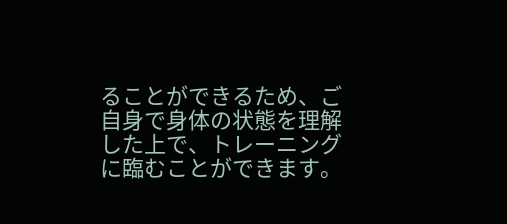ることができるため、ご自身で身体の状態を理解した上で、トレーニングに臨むことができます。